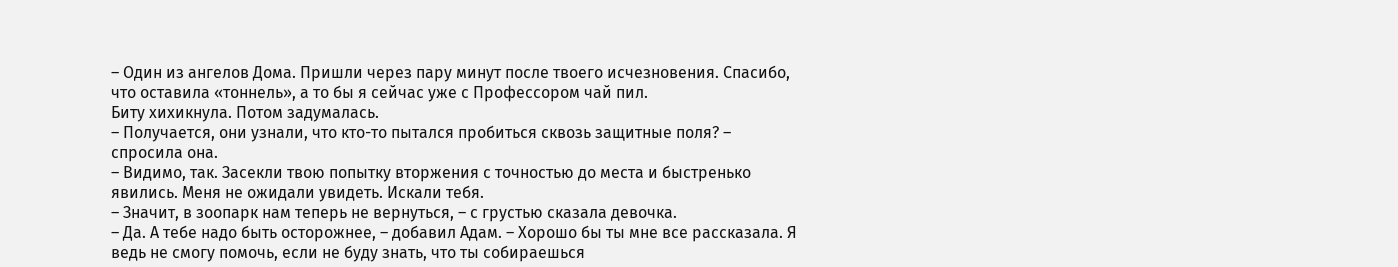– Один из ангелов Дома. Пришли через пару минут после твоего исчезновения. Спасибо, что оставила «тоннель», а то бы я сейчас уже с Профессором чай пил.
Биту хихикнула. Потом задумалась.
– Получается, они узнали, что кто-то пытался пробиться сквозь защитные поля? – спросила она.
– Видимо, так. Засекли твою попытку вторжения с точностью до места и быстренько явились. Меня не ожидали увидеть. Искали тебя.
– Значит, в зоопарк нам теперь не вернуться, – с грустью сказала девочка.
– Да. А тебе надо быть осторожнее, – добавил Адам. – Хорошо бы ты мне все рассказала. Я ведь не смогу помочь, если не буду знать, что ты собираешься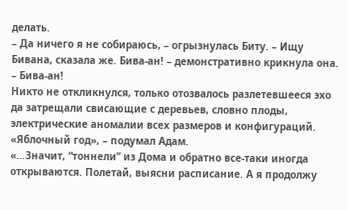делать.
– Да ничего я не собираюсь, – огрызнулась Биту. – Ищу Бивана, сказала же. Бива-ан! – демонстративно крикнула она. – Бива-ан!
Никто не откликнулся, только отозвалось разлетевшееся эхо да затрещали свисающие с деревьев, словно плоды, электрические аномалии всех размеров и конфигураций. «Яблочный год», – подумал Адам.
«…Значит, “тоннели” из Дома и обратно все-таки иногда открываются. Полетай, выясни расписание. А я продолжу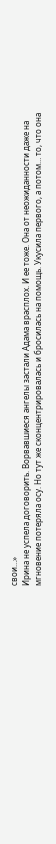свои…»
Ирина не успела договорить. Ворвавшиеся ангелы застали Адама врасплох. И ее тоже. Она от неожиданности даже на мгновение потеряла осу. Но тут же сконцентрировалась и бросилась на помощь. Укусила первого, а потом… то, что она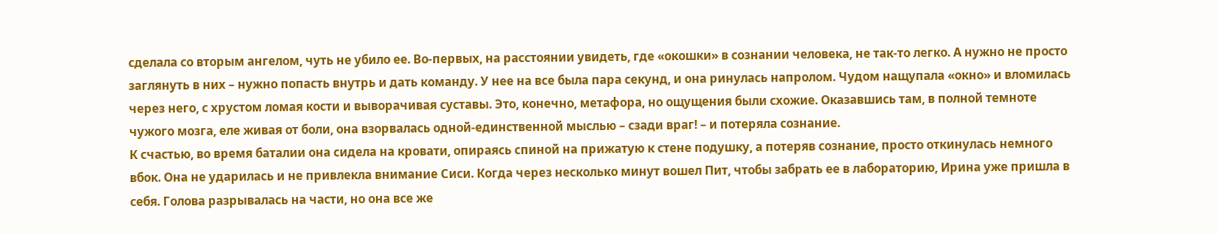сделала со вторым ангелом, чуть не убило ее. Во-первых, на расстоянии увидеть, где «окошки» в сознании человека, не так-то легко. А нужно не просто заглянуть в них – нужно попасть внутрь и дать команду. У нее на все была пара секунд, и она ринулась напролом. Чудом нащупала «окно» и вломилась через него, с хрустом ломая кости и выворачивая суставы. Это, конечно, метафора, но ощущения были схожие. Оказавшись там, в полной темноте чужого мозга, еле живая от боли, она взорвалась одной-единственной мыслью – сзади враг! – и потеряла сознание.
К счастью, во время баталии она сидела на кровати, опираясь спиной на прижатую к стене подушку, а потеряв сознание, просто откинулась немного вбок. Она не ударилась и не привлекла внимание Сиси. Когда через несколько минут вошел Пит, чтобы забрать ее в лабораторию, Ирина уже пришла в себя. Голова разрывалась на части, но она все же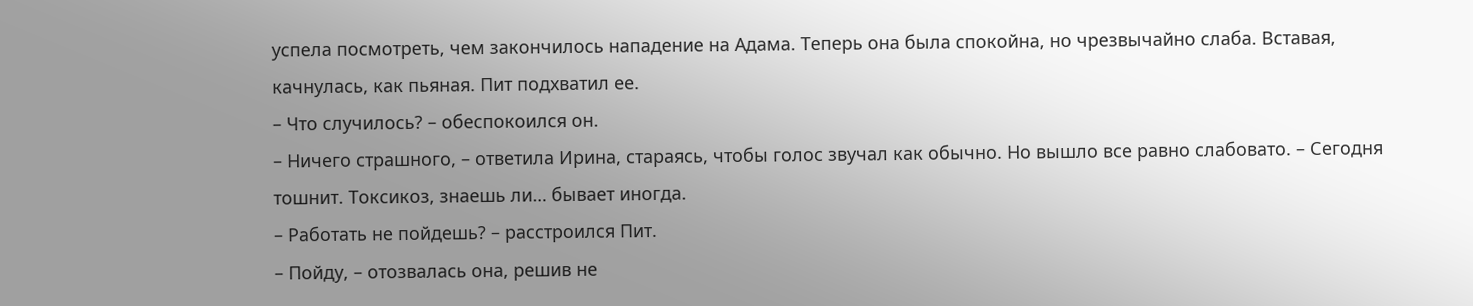успела посмотреть, чем закончилось нападение на Адама. Теперь она была спокойна, но чрезвычайно слаба. Вставая, качнулась, как пьяная. Пит подхватил ее.
– Что случилось? – обеспокоился он.
– Ничего страшного, – ответила Ирина, стараясь, чтобы голос звучал как обычно. Но вышло все равно слабовато. – Сегодня тошнит. Токсикоз, знаешь ли… бывает иногда.
– Работать не пойдешь? – расстроился Пит.
– Пойду, – отозвалась она, решив не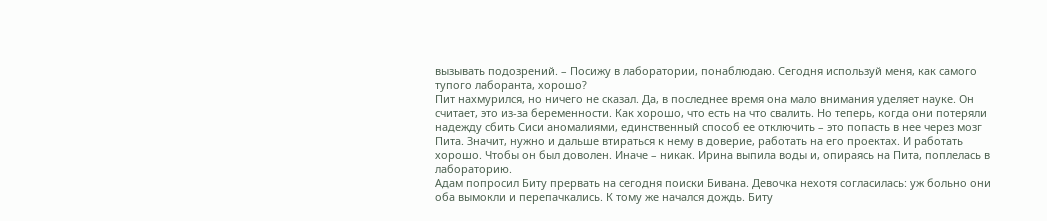вызывать подозрений. – Посижу в лаборатории, понаблюдаю. Сегодня используй меня, как самого тупого лаборанта, хорошо?
Пит нахмурился, но ничего не сказал. Да, в последнее время она мало внимания уделяет науке. Он считает, это из-за беременности. Как хорошо, что есть на что свалить. Но теперь, когда они потеряли надежду сбить Сиси аномалиями, единственный способ ее отключить – это попасть в нее через мозг Пита. Значит, нужно и дальше втираться к нему в доверие, работать на его проектах. И работать хорошо. Чтобы он был доволен. Иначе – никак. Ирина выпила воды и, опираясь на Пита, поплелась в лабораторию.
Адам попросил Биту прервать на сегодня поиски Бивана. Девочка нехотя согласилась: уж больно они оба вымокли и перепачкались. К тому же начался дождь. Биту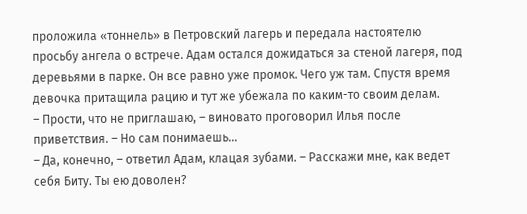проложила «тоннель» в Петровский лагерь и передала настоятелю просьбу ангела о встрече. Адам остался дожидаться за стеной лагеря, под деревьями в парке. Он все равно уже промок. Чего уж там. Спустя время девочка притащила рацию и тут же убежала по каким-то своим делам.
– Прости, что не приглашаю, – виновато проговорил Илья после приветствия. – Но сам понимаешь…
– Да, конечно, – ответил Адам, клацая зубами. – Расскажи мне, как ведет себя Биту. Ты ею доволен?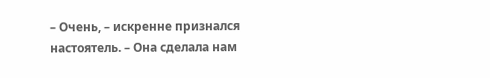– Очень, – искренне признался настоятель. – Она сделала нам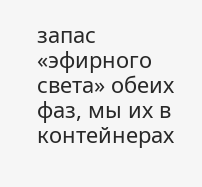запас «эфирного света» обеих фаз, мы их в контейнерах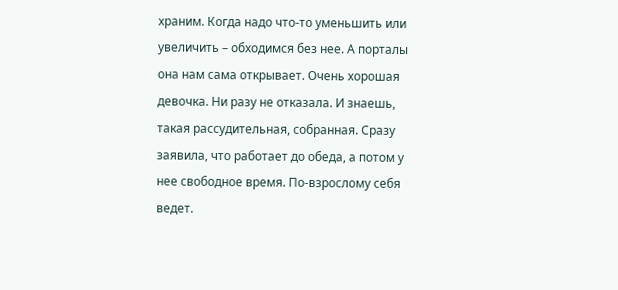храним. Когда надо что-то уменьшить или увеличить – обходимся без нее. А порталы она нам сама открывает. Очень хорошая девочка. Ни разу не отказала. И знаешь, такая рассудительная, собранная. Сразу заявила, что работает до обеда, а потом у нее свободное время. По-взрослому себя ведет.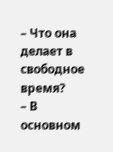– Что она делает в свободное время?
– В основном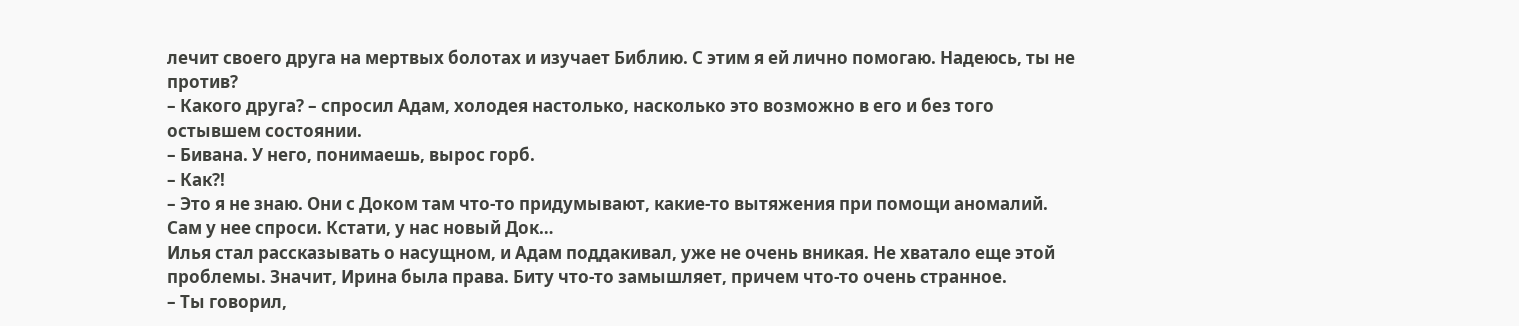лечит своего друга на мертвых болотах и изучает Библию. С этим я ей лично помогаю. Надеюсь, ты не против?
– Какого друга? – спросил Адам, холодея настолько, насколько это возможно в его и без того остывшем состоянии.
– Бивана. У него, понимаешь, вырос горб.
– Как?!
– Это я не знаю. Они с Доком там что-то придумывают, какие-то вытяжения при помощи аномалий. Сам у нее спроси. Кстати, у нас новый Док…
Илья стал рассказывать о насущном, и Адам поддакивал, уже не очень вникая. Не хватало еще этой проблемы. Значит, Ирина была права. Биту что-то замышляет, причем что-то очень странное.
– Ты говорил,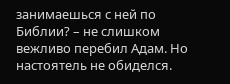занимаешься с ней по Библии? – не слишком вежливо перебил Адам. Но настоятель не обиделся.